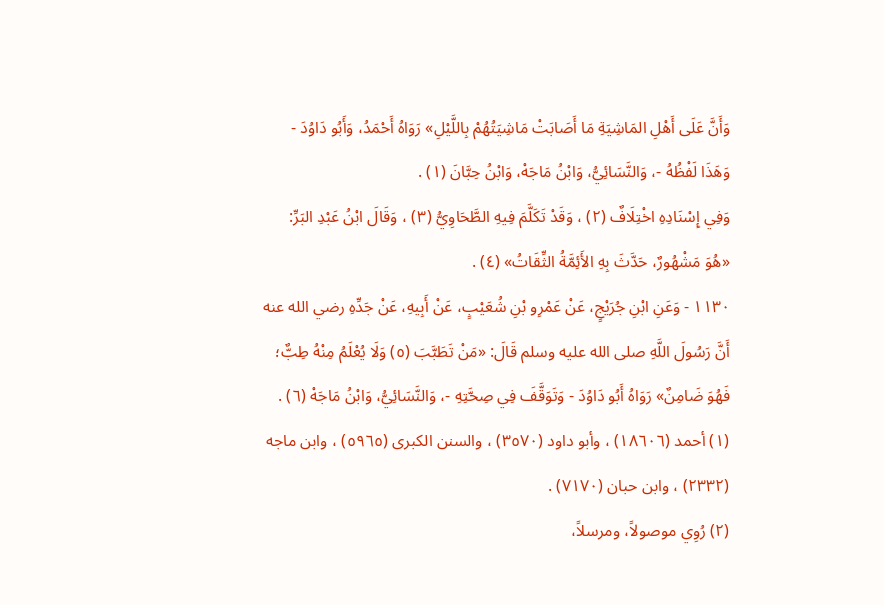وَأَنَّ عَلَى أَهْلِ المَاشِيَةِ مَا أَصَابَتْ مَاشِيَتُهُمْ بِاللَّيْلِ» رَوَاهُ أَحْمَدُ، وَأَبُو دَاوُدَ - وَهَذَا لَفْظُهُ -، وَالنَّسَائِيُّ، وَابْنُ مَاجَهْ، وَابْنُ حِبَّانَ (١) .
وَفِي إِسْنَادِهِ اخْتِلَافٌ (٢) ، وَقَدْ تَكَلَّمَ فِيهِ الطَّحَاوِيُّ (٣) ، وَقَالَ ابْنُ عَبْدِ البَرِّ: «هُوَ مَشْهُورٌ، حَدَّثَ بِهِ الأَئِمَّةُ الثِّقَاتُ» (٤) .
١١٣٠ - وَعَنِ ابْنِ جُرَيْجٍ، عَنْ عَمْرِو بْنِ شُعَيْبٍ، عَنْ أَبِيهِ، عَنْ جَدِّهِ رضي الله عنه أَنَّ رَسُولَ اللَّهِ صلى الله عليه وسلم قَالَ: «مَنْ تَطَبَّبَ (٥) وَلَا يُعْلَمُ مِنْهُ طِبٌّ؛ فَهُوَ ضَامِنٌ» رَوَاهُ أَبُو دَاوُدَ - وَتَوَقَّفَ فِي صِحَّتِهِ -، وَالنَّسَائِيُّ، وَابْنُ مَاجَهْ (٦) .
(١) أحمد (١٨٦٠٦) ، وأبو داود (٣٥٧٠) ، والسنن الكبرى (٥٩٦٥) ، وابن ماجه (٢٣٣٢) ، وابن حبان (٧١٧٠) .
(٢) رُوِي موصولاً، ومرسلاً،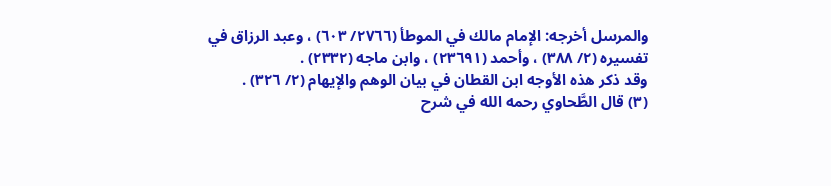والمرسل أخرجه: الإمام مالك في الموطأ (٢٧٦٦/ ٦٠٣) ، وعبد الرزاق في تفسيره (٢/ ٣٨٨) ، وأحمد (٢٣٦٩١) ، وابن ماجه (٢٣٣٢) .
وقد ذكر هذه الأوجه ابن القطان في بيان الوهم والإيهام (٢/ ٣٢٦) .
(٣) قال الطَّحاوي رحمه الله في شرح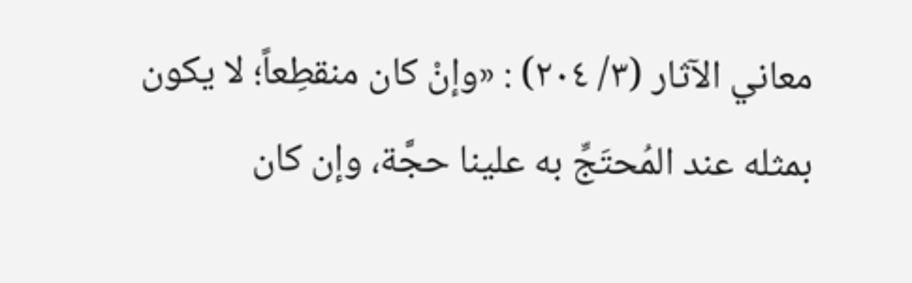معاني الآثار (٣/ ٢٠٤) : «وإنْ كان منقطِعاً؛ لا يكون بمثله عند المُحتَجِّ به علينا حجَّة، وإن كان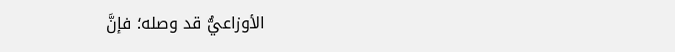الأوزاعيُّ قد وصله؛ فإنَّ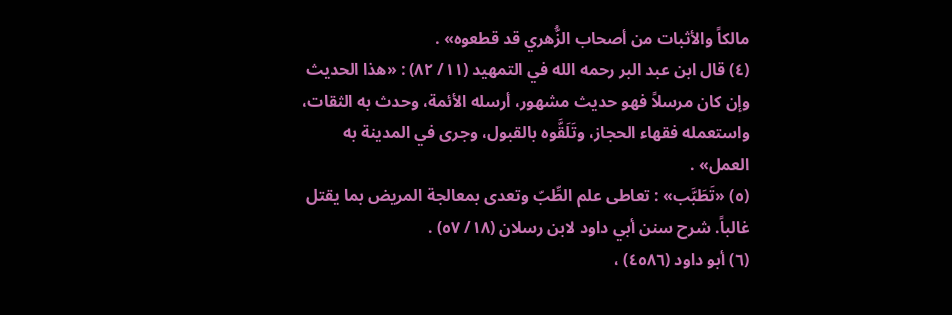مالكاً والأثبات من أصحاب الزُّهري قد قطعوه» .
(٤) قال ابن عبد البر رحمه الله في التمهيد (١١/ ٨٢) : «هذا الحديث وإن كان مرسلاً فهو حديث مشهور، أرسله الأئمة، وحدث به الثقات، واستعمله فقهاء الحجاز، وتَلَقَّوه بالقبول، وجرى في المدينة به العمل» .
(٥) «تَطَبَّب» : تعاطى علم الطِّبّ وتعدى بمعالجة المريض بما يقتل غالباً. شرح سنن أبي داود لابن رسلان (١٨/ ٥٧) .
(٦) أبو داود (٤٥٨٦) ،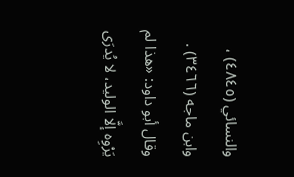والنسائي (٤٨٤٥) ، وابن ماجه (٣٤٦٦) .
وقال أبو داود: «هذا لم يَرْوِه إلَّا الوليد، لا يُدرَى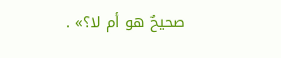صحيحٌ هو أم لا؟» .